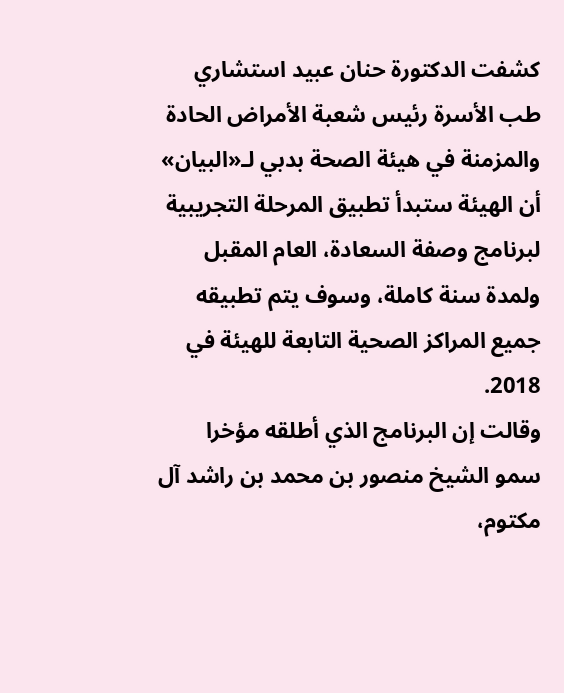كشفت الدكتورة حنان عبيد استشاري طب الأسرة رئيس شعبة الأمراض الحادة والمزمنة في هيئة الصحة بدبي لـ«البيان» أن الهيئة ستبدأ تطبيق المرحلة التجريبية لبرنامج وصفة السعادة، العام المقبل ولمدة سنة كاملة، وسوف يتم تطبيقه جميع المراكز الصحية التابعة للهيئة في 2018.
وقالت إن البرنامج الذي أطلقه مؤخرا سمو الشيخ منصور بن محمد بن راشد آل مكتوم،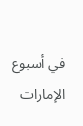في أسبوع الإمارات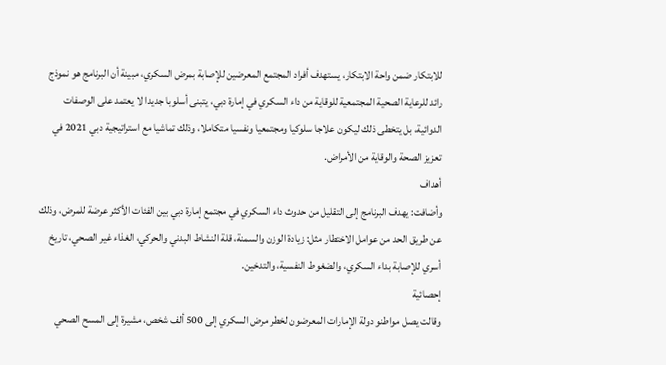للابتكار ضمن واحة الابتكار، يستهدف أفراد المجتمع المعرضين للإصابة بمرض السكري، مبينة أن البرنامج هو نموذج رائد للرعاية الصحية المجتمعية للوقاية من داء السكري في إمارة دبي، يتبنى أسلوبا جديدا لا يعتمد على الوصفات الدوائية، بل يتخطى ذلك ليكون علاجا سلوكيا ومجتمعيا ونفسيا متكاملا، وذلك تماشيا مع استراتيجية دبي 2021 في تعزيز الصحة والوقاية من الأمراض.
أهداف
وأضافت: يهدف البرنامج إلى التقليل من حدوث داء السكري في مجتمع إمارة دبي بين الفئات الأكثر عرضة للمرض، وذلك عن طريق الحد من عوامل الاختطار مثل: زيادة الوزن والسمنة، قلة النشاط البدني والحركي، الغذاء غير الصحي، تاريخ أسري للإصابة بداء السكري، والضغوط النفسية، والتدخين.
إحصائية
وقالت يصل مواطنو دولة الإمارات المعرضون لخطر مرض السكري إلى 500 ألف شخص، مشيرة إلى المسح الصحي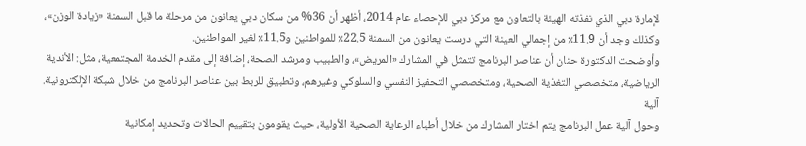لإمارة دبي الذي نفذته الهيئة بالتعاون مع مركز دبي للإحصاء عام 2014، أظهر أن 36% من سكان دبي يعانون من مرحلة ما قبل السمنة «زيادة الوزن»، وكذلك وجد أن 11.9٪ من إجمالي العينة التي درست يعانون من السمنة 22.5٪ للمواطنين و11.5٪ لغير المواطنين.
وأوضحت الدكتورة حنان أن عناصر البرنامج تتمثل في المشارك «المريض»، والطبيب ومرشد الصحة، إضافة إلى مقدم الخدمة المجتمعية، مثل: الأندية الرياضية، متخصصي التغذية الصحية، ومتخصصي التحفيز النفسي والسلوكي وغيرهم، وتطبيق للربط بين عناصر البرنامج من خلال شبكة الإلكترونية.
آلية
وحول آلية عمل البرنامج يتم اختار المشارك من خلال أطباء الرعاية الصحية الأولية، حيث يقومون بتقييم الحالات وتحديد إمكانية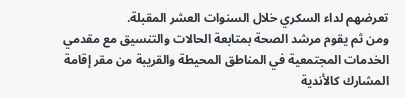تعرضهم لداء السكري خلال السنوات العشر المقبلة.
ومن ثم يقوم مرشد الصحة بمتابعة الحالات والتنسيق مع مقدمي الخدمات المجتمعية في المناطق المحيطة والقريبة من مقر إقامة المشارك كالأندية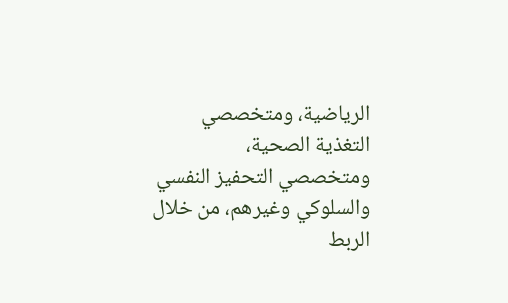الرياضية، ومتخصصي التغذية الصحية، ومتخصصي التحفيز النفسي والسلوكي وغيرهم، من خلال الربط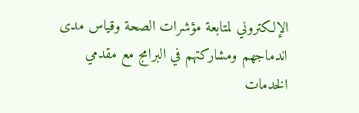الإلكتروني لمتابعة مؤشرات الصحة وقياس مدى اندماجهم ومشاركتهم في البرامج مع مقدمي الخدمات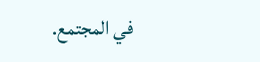في المجتمع.